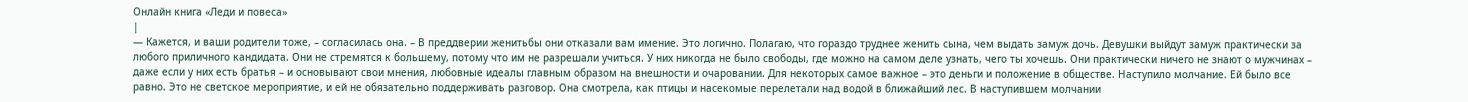Онлайн книга «Леди и повеса»
|
— Кажется, и ваши родители тоже, – согласилась она. – В преддверии женитьбы они отказали вам имение. Это логично. Полагаю, что гораздо труднее женить сына, чем выдать замуж дочь. Девушки выйдут замуж практически за любого приличного кандидата. Они не стремятся к большему, потому что им не разрешали учиться. У них никогда не было свободы, где можно на самом деле узнать, чего ты хочешь. Они практически ничего не знают о мужчинах – даже если у них есть братья – и основывают свои мнения, любовные идеалы главным образом на внешности и очаровании. Для некоторых самое важное – это деньги и положение в обществе. Наступило молчание. Ей было все равно. Это не светское мероприятие, и ей не обязательно поддерживать разговор. Она смотрела, как птицы и насекомые перелетали над водой в ближайший лес. В наступившем молчании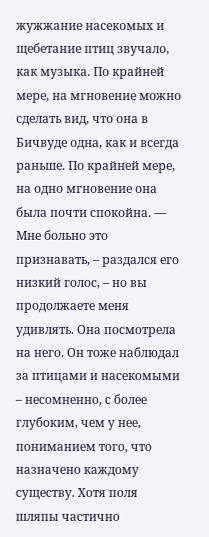жужжание насекомых и щебетание птиц звучало, как музыка. По крайней мере, на мгновение можно сделать вид, что она в Бичвуде одна, как и всегда раньше. По крайней мере, на одно мгновение она была почти спокойна. — Мне больно это признавать, – раздался его низкий голос, – но вы продолжаете меня удивлять. Она посмотрела на него. Он тоже наблюдал за птицами и насекомыми – несомненно, с более глубоким, чем у нее, пониманием того, что назначено каждому существу. Хотя поля шляпы частично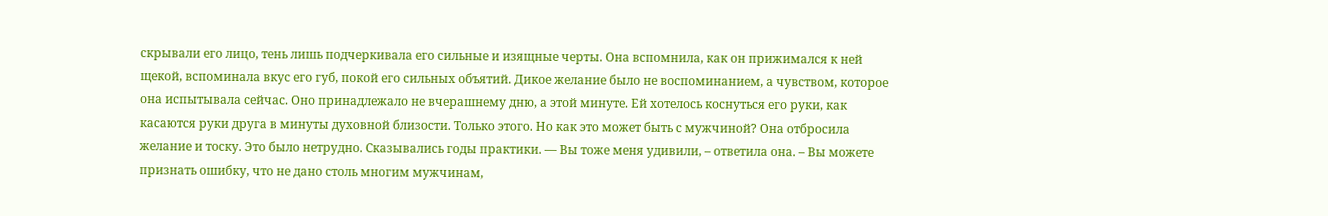скрывали его лицо, тень лишь подчеркивала его сильные и изящные черты. Она вспомнила, как он прижимался к ней щекой, вспоминала вкус его губ, покой его сильных объятий. Дикое желание было не воспоминанием, а чувством, которое она испытывала сейчас. Оно принадлежало не вчерашнему дню, а этой минуте. Ей хотелось коснуться его руки, как касаются руки друга в минуты духовной близости. Только этого. Но как это может быть с мужчиной? Она отбросила желание и тоску. Это было нетрудно. Сказывались годы практики. — Вы тоже меня удивили, – ответила она. – Вы можете признать ошибку, что не дано столь многим мужчинам,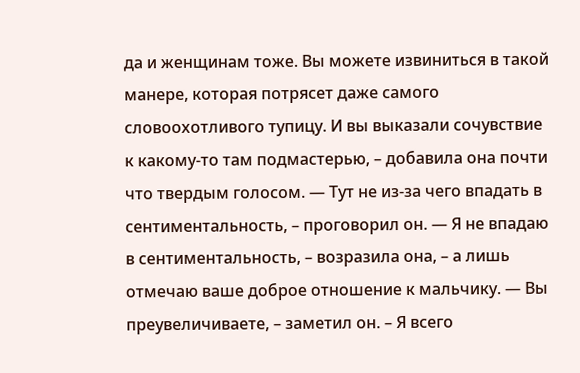да и женщинам тоже. Вы можете извиниться в такой манере, которая потрясет даже самого словоохотливого тупицу. И вы выказали сочувствие к какому-то там подмастерью, – добавила она почти что твердым голосом. — Тут не из-за чего впадать в сентиментальность, – проговорил он. — Я не впадаю в сентиментальность, – возразила она, – а лишь отмечаю ваше доброе отношение к мальчику. — Вы преувеличиваете, – заметил он. – Я всего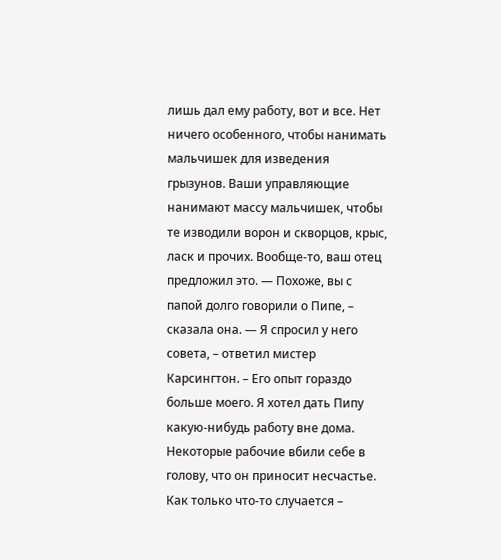лишь дал ему работу, вот и все. Нет ничего особенного, чтобы нанимать мальчишек для изведения грызунов. Ваши управляющие нанимают массу мальчишек, чтобы те изводили ворон и скворцов, крыс, ласк и прочих. Вообще-то, ваш отец предложил это. — Похоже, вы с папой долго говорили о Пипе, – сказала она. — Я спросил у него совета, – ответил мистер Карсингтон. – Его опыт гораздо больше моего. Я хотел дать Пипу какую-нибудь работу вне дома. Некоторые рабочие вбили себе в голову, что он приносит несчастье. Как только что-то случается –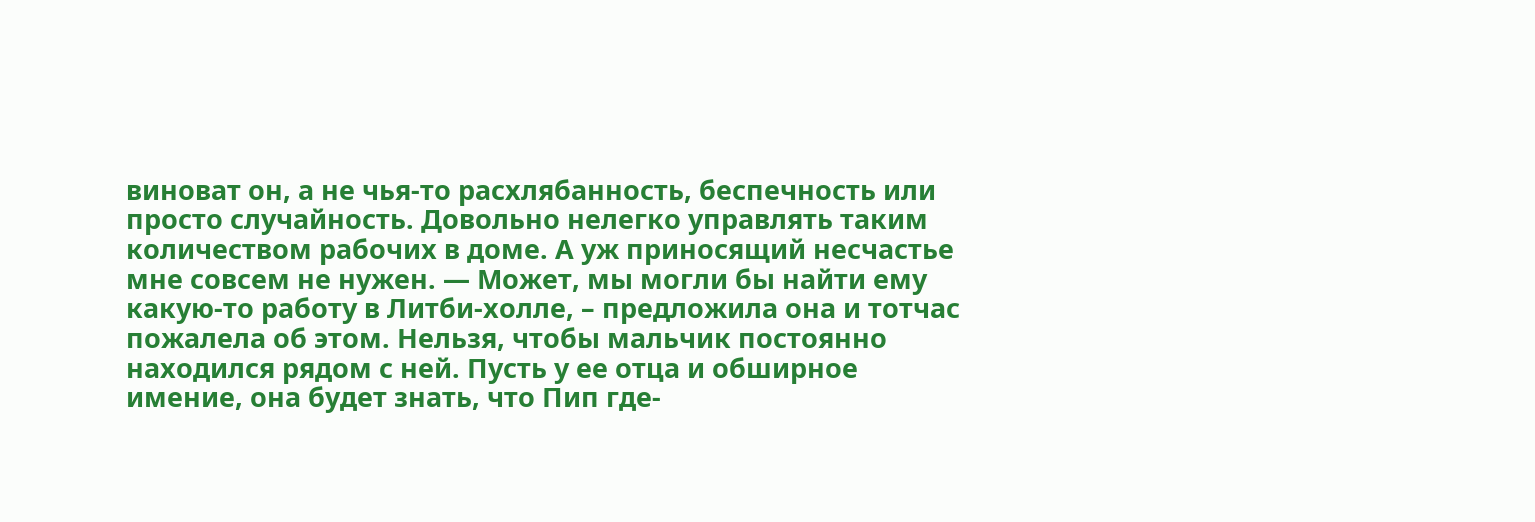виноват он, а не чья-то расхлябанность, беспечность или просто случайность. Довольно нелегко управлять таким количеством рабочих в доме. А уж приносящий несчастье мне совсем не нужен. — Может, мы могли бы найти ему какую-то работу в Литби-холле, – предложила она и тотчас пожалела об этом. Нельзя, чтобы мальчик постоянно находился рядом с ней. Пусть у ее отца и обширное имение, она будет знать, что Пип где-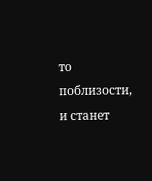то поблизости, и станет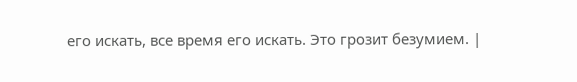его искать, все время его искать. Это грозит безумием. |